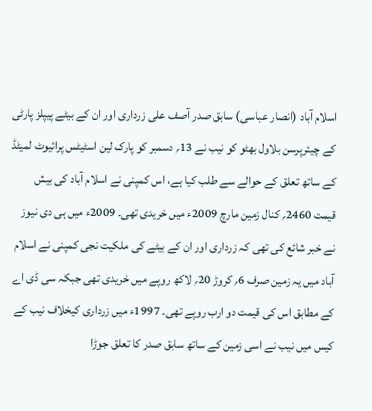اسلام آباد (انصار عباسی) سابق صدر آصف علی زرداری اور ان کے بیٹے پیپلز پارٹی کے چیئرپرسن بلاول بھٹو کو نیب نے 13؍ دسمبر کو پارک لین اسٹیٹس پرائیوٹ لمیٹڈ کے ساتھ تعلق کے حوالے سے طلب کیا ہے، اس کمپنی نے اسلام آباد کی بیش قیمت 2460؍ کنال زمین مارچ 2009ء میں خریدی تھی۔ 2009ء میں ہی دی نیوز نے خبر شائع کی تھی کہ زرداری اور ان کے بیٹے کی ملکیت نجی کمپنی نے اسلام آباد میں یہ زمین صرف 6؍ کروڑ 20؍ لاکھ روپے میں خریدی تھی جبکہ سی ڈی اے کے مطابق اس کی قیمت دو ارب روپے تھی۔ 1997ء میں زرداری کیخلاف نیب کے کیس میں نیب نے اسی زمین کے ساتھ سابق صدر کا تعلق جوڑا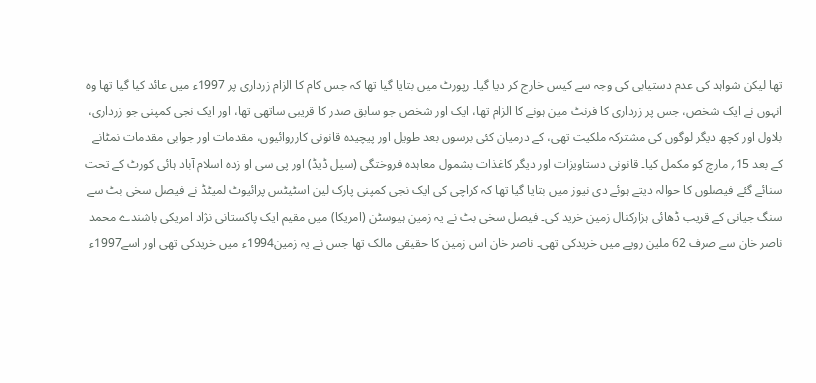تھا لیکن شواہد کی عدم دستیابی کی وجہ سے کیس خارج کر دیا گیا۔ رپورٹ میں بتایا گیا تھا کہ جس کام کا الزام زرداری پر 1997ء میں عائد کیا گیا تھا وہ انہوں نے ایک شخص، جس پر زرداری کا فرنٹ مین ہونے کا الزام تھا، ایک اور شخص جو سابق صدر کا قریبی ساتھی تھا، اور ایک نجی کمپنی جو زرداری، بلاول اور کچھ دیگر لوگوں کی مشترکہ ملکیت تھی، کے درمیان کئی برسوں بعد طویل اور پیچیدہ قانونی کارروائیوں، مقدمات اور جوابی مقدمات نمٹانے کے بعد 15؍ مارچ کو مکمل کیا۔ قانونی دستاویزات اور دیگر کاغذات بشمول معاہدہ فروختگی (سیل ڈیڈ) اور پی سی او زدہ اسلام آباد ہائی کورٹ کے تحت سنائے گئے فیصلوں کا حوالہ دیتے ہوئے دی نیوز میں بتایا گیا تھا کہ کراچی کی ایک نجی کمپنی پارک لین اسٹیٹس پرائیوٹ لمیٹڈ نے فیصل سخی بٹ سے سنگ جیانی کے قریب ڈھائی ہزارکنال زمین خرید کی۔ فیصل سخی بٹ نے یہ زمین ہیوسٹن (امریکا) میں مقیم ایک پاکستانی نژاد امریکی باشندے محمد ناصر خان سے صرف 62 ملین روپے میں خریدکی تھی۔ ناصر خان اس زمین کا حقیقی مالک تھا جس نے یہ زمین1994ء میں خریدکی تھی اور اسے1997ء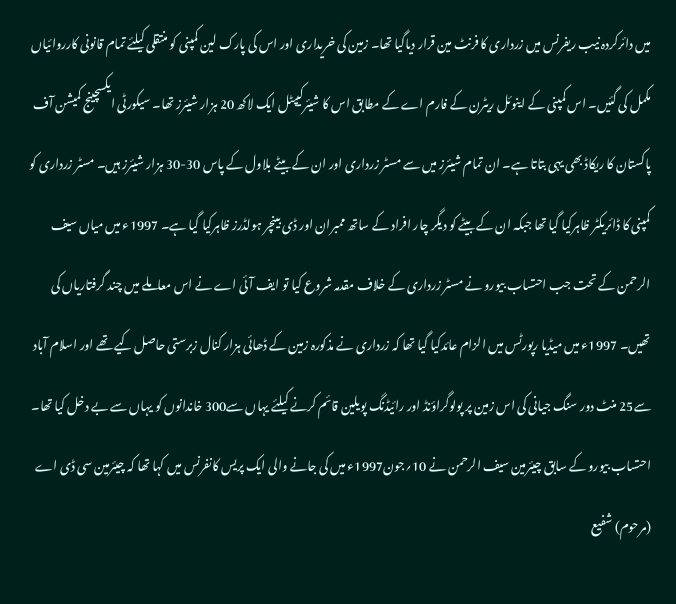میں دائرکردہ نیب ریفرنس میں زرداری کا فرنٹ مین قرار دیاگیا تھا۔ زمین کی خریداری اور اس کی پارک لین کمپنی کو منتقلی کیلئے تمام قانونی کارروائیاں مکمل کی گئیں۔ اس کمپنی کے اینوئل ریٹرن کے فارم اے کے مطابق اس کا شیئرکیپٹل ایک لاکھ 20 ہزار شیئرز تھا۔ سیکورٹی ایکسچینج کمیشن آف پاکستان کا ریکاڈ بھی یہی بتاتا ہے۔ ان تمام شیئرز میں سے مسٹر زرداری اور ان کے بیٹے بلاول کے پاس 30-30 ہزار شیئرز ہیں۔ مسٹر زرداری کو کمپنی کا ڈائریکٹر ظاہرکیا گیا تھا جبکہ ان کے بیٹے کو دیگر چار افراد کے ساتھ ممبران اور ڈی بینچر ہولڈرز ظاہرکیا گیا ہے۔ 1997ء میں میاں سیف الرحمن کے تحت جب احتساب بیورو نے مسٹر زرداری کے خلاف مقدمہ شروع کیا تو ایف آئی اے نے اس معاملے میں چند گرفتاریاں کی تھیں۔ 1997ء میں میڈیا رپورٹس میں الزام عائدکیا گیا تھا کہ زرداری نے مذکورہ زمین کے ڈھائی ہزار کنال زبرستی حاصل کیے تھے اور اسلام آباد سے25 منٹ دور سنگ جیانی کی اس زمین پر پولوگراؤنڈ اور رائیڈنگ پویلین قائم کرنے کیلئے یہاں سے300 خاندانوں کو یہاں سے بے دخل کیا تھا۔ احتساب بیورو کے سابق چیئرمین سیف الرحمن نے 10؍جون1997ء میں کی جانے والی ایک پریس کانفرنس میں کہا تھا کہ چیئرمین سی ڈی اے (مرحوم) شفیع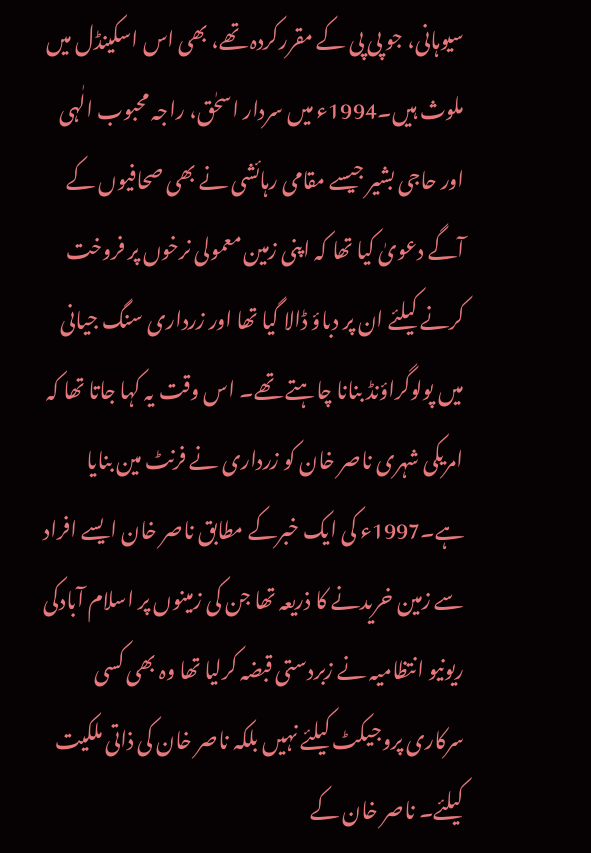سیوہانی، جو پی پی کے مقررکردہ تھے، بھی اس اسکینڈل میں ملوث ہیں۔1994ء میں سردار اسحٰق، راجہ محبوب الٰہی اور حاجی بشیر جیسے مقامی رہائشی نے بھی صحافیوں کے آگے دعویٰ کیا تھا کہ اپنی زمین معمولی نرخوں پر فروخت کرنے کیلئے ان پر دباؤ ڈالا گیا تھا اور زرداری سنگ جیانی میں پولوگراؤنڈ بنانا چاہتے تھے۔ اس وقت یہ کہا جاتا تھا کہ امریکی شہری ناصر خان کو زرداری نے فرنٹ مین بنایا ہے۔1997ء کی ایک خبرکے مطابق ناصر خان ایسے افراد سے زمین خریدنے کا ذریعہ تھا جن کی زمینوں پر اسلام آبادکی ریونیو انتظامیہ نے زبردستی قبضہ کرلیا تھا وہ بھی کسی سرکاری پروجیکٹ کیلئے نہیں بلکہ ناصر خان کی ذاتی ملکیت کیلئے۔ ناصر خان کے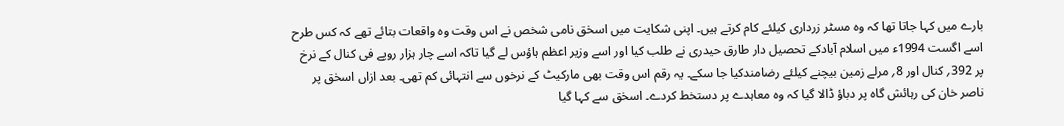بارے میں کہا جاتا تھا کہ وہ مسٹر زرداری کیلئے کام کرتے ہیں۔ اپنی شکایت میں اسحٰق نامی شخص نے اس وقت وہ واقعات بتائے تھے کہ کس طرح اسے اگست 1994ء میں اسلام آبادکے تحصیل دار طارق حیدری نے طلب کیا اور اسے وزیر اعظم ہاؤس لے گیا تاکہ اسے چار ہزار روپے فی کنال کے نرخ پر 392؍ کنال اور 8؍ مرلے زمین بیچنے کیلئے رضامندکیا جا سکے۔ یہ رقم اس وقت بھی مارکیٹ کے نرخوں سے انتہائی کم تھی۔ بعد ازاں اسحٰق پر ناصر خان کی رہائش گاہ پر دباؤ ڈالا گیا کہ وہ معاہدے پر دستخط کردے۔ اسحٰق سے کہا گیا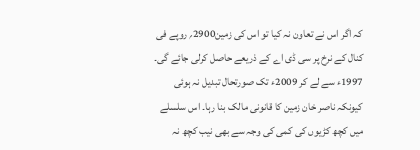کہ اگر اس نے تعاون نہ کیا تو اس کی زمین2900؍ روپے فی کنال کے نرخ پر سی ڈی اے کے ذریعے حاصل کرلی جائے گی۔ 1997ء سے لے کر 2009ء تک صورتحال تبدیل نہ ہوئی کیونکہ ناصر خان زمین کا قانونی مالک بنا رہا۔ اس سلسلے میں کچھ کڑیوں کی کمی کی وجہ سے بھی نیب کچھ نہ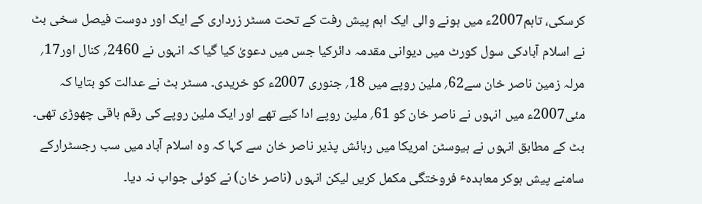کرسکی، تاہم2007ء میں ہونے والی ایک اہم پیش رفت کے تحت مسٹر زرداری کے ایک اور دوست فیصل سخی بٹ نے اسلام آبادکی سول کورٹ میں دیوانی مقدمہ دائرکیا جس میں دعویٰ کیا گیا کہ انہوں نے 2460؍ کنال اور17؍ مرلہ زمین ناصر خان سے62؍ ملین روپے میں 18؍ جنوری 2007ء کو خریدی۔ مسٹر بٹ نے عدالت کو بتایا کہ مئی2007ء میں انہوں نے ناصر خان کو 61؍ ملین روپے ادا کیے تھے اور ایک ملین روپے کی رقم باقی چھوڑی تھی۔ بٹ کے مطابق انہوں نے ہیوسٹن امریکا میں رہائش پذیر ناصر خان سے کہا کہ وہ اسلام آباد میں سب رجسٹرارکے سامنے پیش ہوکر معاہدہٴ فروختگی مکمل کریں لیکن انہوں (ناصر خان) نے کوئی جواب نہ دیا۔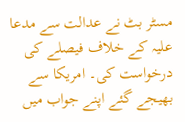مسٹر بٹ نے عدالت سے مدعا علیہ کے خلاف فیصلے کی درخواست کی۔ امریکا سے بھیجے گئے اپنے جواب میں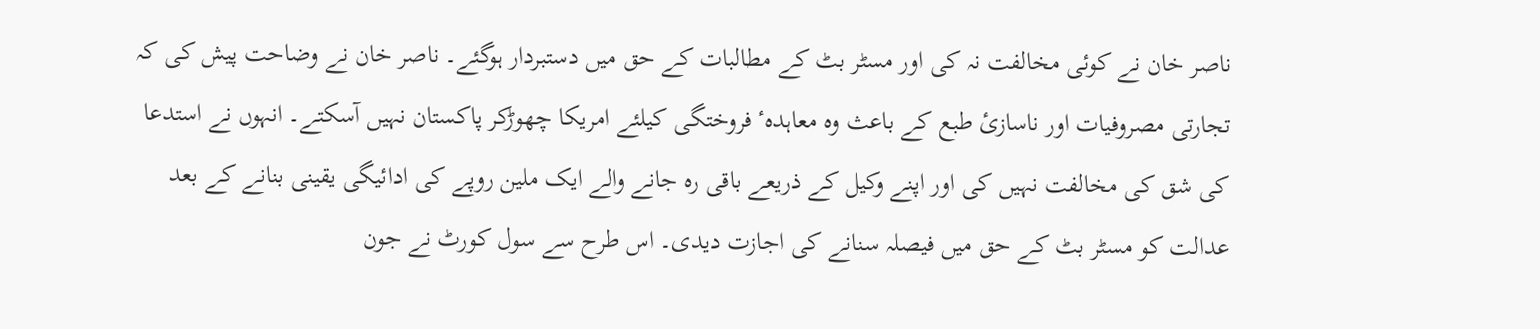ناصر خان نے کوئی مخالفت نہ کی اور مسٹر بٹ کے مطالبات کے حق میں دستبردار ہوگئے۔ ناصر خان نے وضاحت پیش کی کہ تجارتی مصروفیات اور ناسازیٔ طبع کے باعث وہ معاہدہٴ فروختگی کیلئے امریکا چھوڑکر پاکستان نہیں آسکتے۔ انہوں نے استدعا کی شق کی مخالفت نہیں کی اور اپنے وکیل کے ذریعے باقی رہ جانے والے ایک ملین روپے کی ادائیگی یقینی بنانے کے بعد عدالت کو مسٹر بٹ کے حق میں فیصلہ سنانے کی اجازت دیدی۔ اس طرح سے سول کورٹ نے جون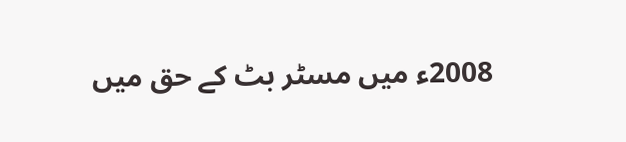2008ء میں مسٹر بٹ کے حق میں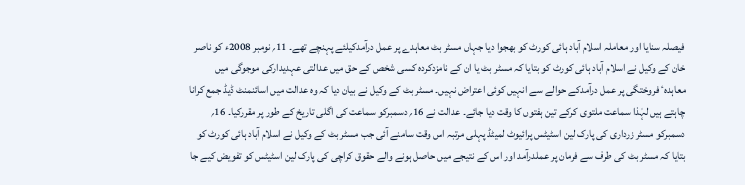فیصلہ سنایا اور معاملہ اسلام آباد ہائی کورٹ کو بھجوا دیا جہاں مسٹر بٹ معاہدے پر عمل درآمدکیلئے پہنچے تھے۔ 11؍ نومبر 2008ء کو ناصر خان کے وکیل نے اسلام آباد ہائی کورٹ کو بتایا کہ مسٹر بٹ یا ان کے نامزدکردہ کسی شخص کے حق میں عدالتی عہدیدارکی موجوگی میں معاہدہٴ فروختگی پر عمل درآمدکے حوالے سے انہیں کوئی اعتراض نہیں۔ مسٹر بٹ کے وکیل نے بیان دیا کہ وہ عدالت میں اسائنمنٹ ڈیڈ جمع کرانا چاہتے ہیں لہٰذا سماعت ملتوی کرکے تین ہفتوں کا وقت دیا جائے۔ عدالت نے 16؍ دسمبرکو سماعت کی اگلی تاریخ کے طور پر مقررکیا۔ 16؍ دسمبرکو مسٹر زرداری کی پارک لین اسٹیٹس پرائیوٹ لمیٹڈ پہلی مرتبہ اس وقت سامنے آئی جب مسٹر بٹ کے وکیل نے اسلام آباد ہائی کورٹ کو بتایا کہ مسٹر بٹ کی طرف سے فرمان پر عملدرآمد اور اس کے نتیجے میں حاصل ہونے والے حقوق کراچی کی پارک لین اسٹیٹس کو تفویض کیے جا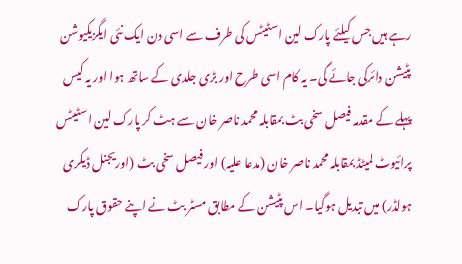رہے ہیں جس کیلئے پارک لین اسٹیٹس کی طرف سے اسی دن ایک نئی ایگزیکیوشن پٹیشن دائرکی جائے گی۔ یہ کام اسی طرح اور بڑی جلدی کے ساتھ ہوا اور یہ کیس پہلے کے مقدمہ فیصل سخی بٹ بمقابلہ محمد ناصر خان سے ہٹ کر پارک لین اسٹیٹس پرائیوٹ لمیٹڈ بمقابلہ محمد ناصر خان (مدعا علیہ) اور فیصل سخی بٹ (اوریجنل ڈیکری ہولڈر) میں تبدیل ہوگیا۔ اس پٹیشن کے مطابق مسٹر بٹ نے اپنے حقوق پارک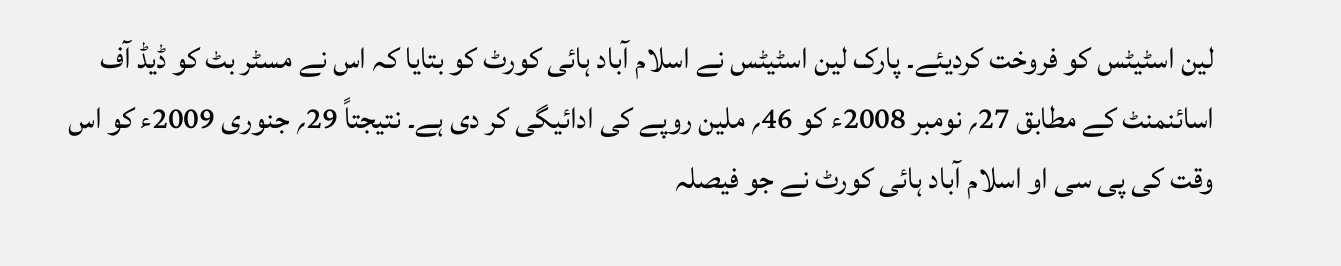لین اسٹیٹس کو فروخت کردیئے۔ پارک لین اسٹیٹس نے اسلام آباد ہائی کورٹ کو بتایا کہ اس نے مسٹر بٹ کو ڈیڈ آف اسائنمنٹ کے مطابق 27؍ نومبر 2008ء کو 46؍ ملین روپے کی ادائیگی کر دی ہے۔ نتیجتاً 29؍ جنوری 2009ء کو اس وقت کی پی سی او اسلام آباد ہائی کورٹ نے جو فیصلہ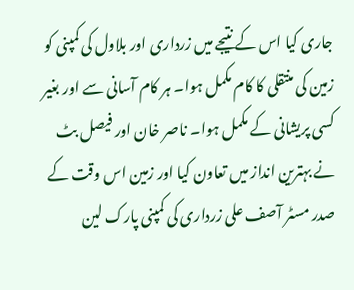جاری کیا اس کے نتیجے میں زرداری اور بلاول کی کمپنی کو زمین کی منتقلی کا کام مکمل ہوا۔ ہر کام آسانی سے اور بغیر کسی پریشانی کے مکمل ہوا۔ ناصر خان اور فیصل بٹ نے بہترین انداز میں تعاون کیا اور زمین اس وقت کے صدر مسٹر آصف علی زرداری کی کمپنی پارک لین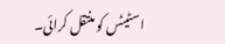اسٹیٹس کو منتقل کرائی۔